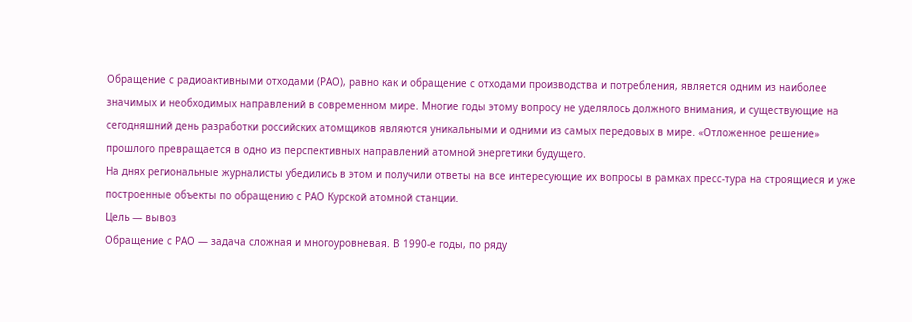Обращение с радиоактивными отходами (РАО), равно как и обращение с отходами производства и потребления, является одним из наиболее значимых и необходимых направлений в современном мире. Многие годы этому вопросу не уделялось должного внимания, и существующие на сегодняшний день разработки российских атомщиков являются уникальными и одними из самых передовых в мире. «Отложенное решение» прошлого превращается в одно из перспективных направлений атомной энергетики будущего.
На днях региональные журналисты убедились в этом и получили ответы на все интересующие их вопросы в рамках пресс-тура на строящиеся и уже построенные объекты по обращению с РАО Курской атомной станции.
Цель — вывоз
Обращение с РАО — задача сложная и многоуровневая. В 1990-е годы, по ряду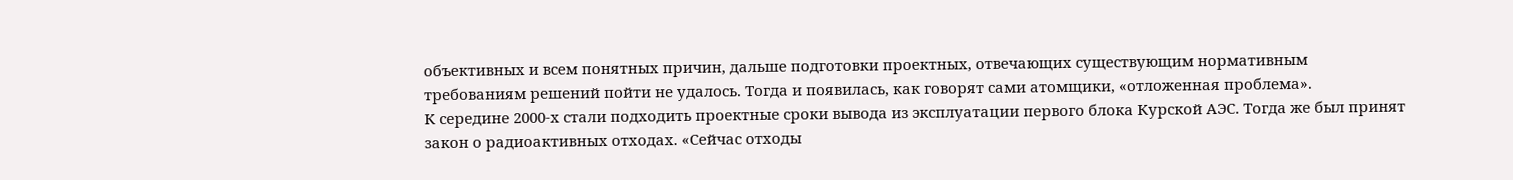объективных и всем понятных причин, дальше подготовки проектных, отвечающих существующим нормативным требованиям решений пойти не удалось. Тогда и появилась, как говорят сами атомщики, «отложенная проблема».
К середине 2000-х стали подходить проектные сроки вывода из эксплуатации первого блока Курской АЭС. Тогда же был принят закон о радиоактивных отходах. «Сейчас отходы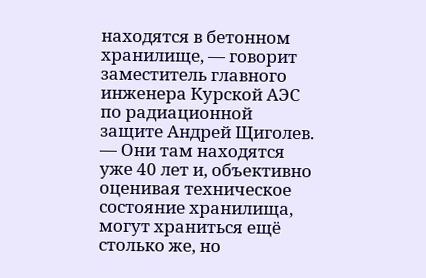находятся в бетонном хранилище, — говорит заместитель главного инженера Курской АЭС по радиационной защите Андрей Щиголев. — Они там находятся уже 40 лет и, объективно оценивая техническое состояние хранилища, могут храниться ещё столько же, но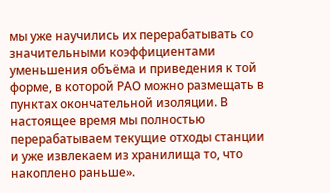мы уже научились их перерабатывать со значительными коэффициентами уменьшения объёма и приведения к той форме, в которой РАО можно размещать в пунктах окончательной изоляции. В настоящее время мы полностью перерабатываем текущие отходы станции и уже извлекаем из хранилища то, что накоплено раньше».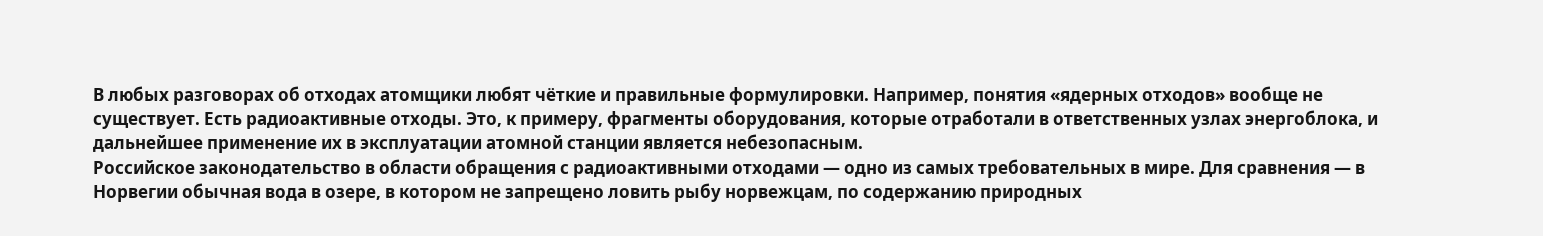В любых разговорах об отходах атомщики любят чёткие и правильные формулировки. Например, понятия «ядерных отходов» вообще не существует. Есть радиоактивные отходы. Это, к примеру, фрагменты оборудования, которые отработали в ответственных узлах энергоблока, и дальнейшее применение их в эксплуатации атомной станции является небезопасным.
Российское законодательство в области обращения с радиоактивными отходами — одно из самых требовательных в мире. Для сравнения — в Норвегии обычная вода в озере, в котором не запрещено ловить рыбу норвежцам, по содержанию природных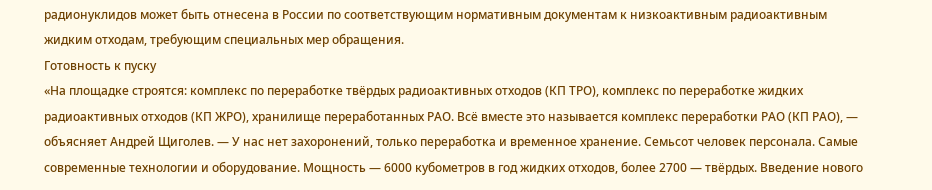радионуклидов может быть отнесена в России по соответствующим нормативным документам к низкоактивным радиоактивным жидким отходам, требующим специальных мер обращения.
Готовность к пуску
«На площадке строятся: комплекс по переработке твёрдых радиоактивных отходов (КП ТРО), комплекс по переработке жидких радиоактивных отходов (КП ЖРО), хранилище переработанных РАО. Всё вместе это называется комплекс переработки РАО (КП РАО), — объясняет Андрей Щиголев. — У нас нет захоронений, только переработка и временное хранение. Семьсот человек персонала. Самые современные технологии и оборудование. Мощность — 6000 кубометров в год жидких отходов, более 2700 — твёрдых. Введение нового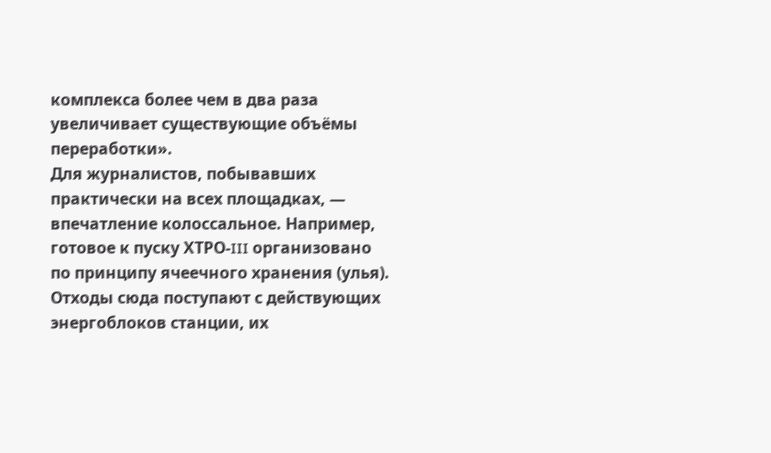комплекса более чем в два раза увеличивает существующие объёмы переработки».
Для журналистов, побывавших практически на всех площадках, — впечатление колоссальное. Например, готовое к пуску ХТРО-III организовано по принципу ячеечного хранения (улья). Отходы сюда поступают с действующих энергоблоков станции, их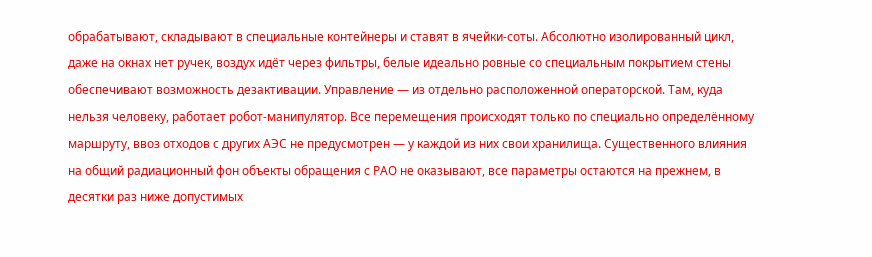обрабатывают, складывают в специальные контейнеры и ставят в ячейки-соты. Абсолютно изолированный цикл, даже на окнах нет ручек, воздух идёт через фильтры, белые идеально ровные со специальным покрытием стены обеспечивают возможность дезактивации. Управление — из отдельно расположенной операторской. Там, куда нельзя человеку, работает робот-манипулятор. Все перемещения происходят только по специально определённому маршруту, ввоз отходов с других АЭС не предусмотрен — у каждой из них свои хранилища. Существенного влияния на общий радиационный фон объекты обращения с РАО не оказывают, все параметры остаются на прежнем, в десятки раз ниже допустимых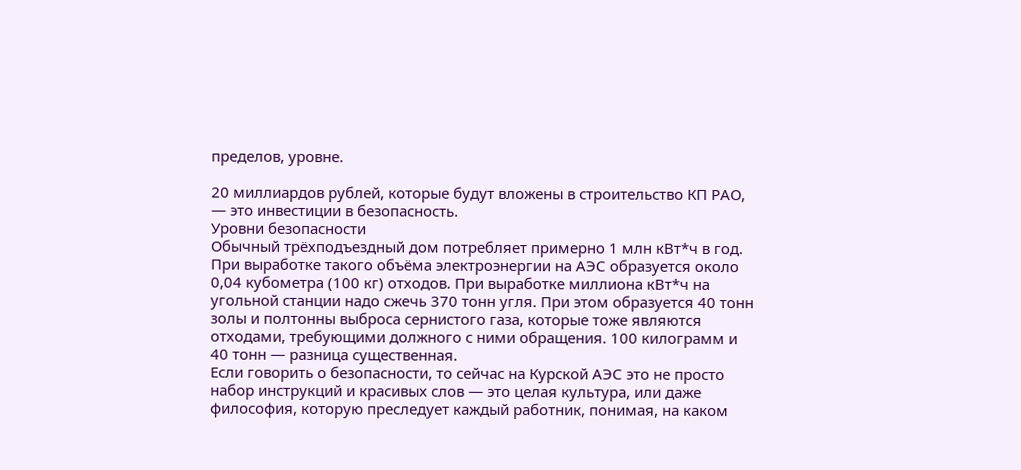пределов, уровне.

20 миллиардов рублей, которые будут вложены в строительство КП РАО, — это инвестиции в безопасность.
Уровни безопасности
Обычный трёхподъездный дом потребляет примерно 1 млн кВт*ч в год. При выработке такого объёма электроэнергии на АЭС образуется около 0,04 кубометра (100 кг) отходов. При выработке миллиона кВт*ч на угольной станции надо сжечь 370 тонн угля. При этом образуется 40 тонн золы и полтонны выброса сернистого газа, которые тоже являются отходами, требующими должного с ними обращения. 100 килограмм и 40 тонн — разница существенная.
Если говорить о безопасности, то сейчас на Курской АЭС это не просто набор инструкций и красивых слов — это целая культура, или даже философия, которую преследует каждый работник, понимая, на каком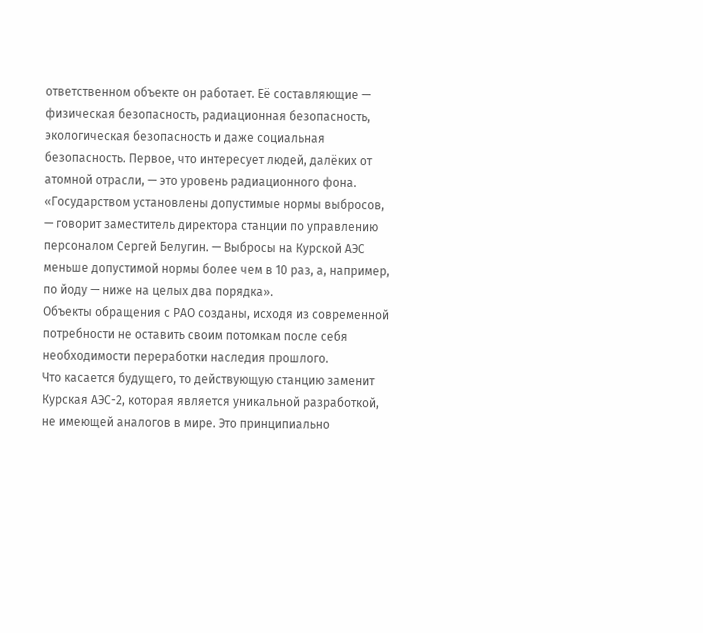ответственном объекте он работает. Её составляющие — физическая безопасность, радиационная безопасность, экологическая безопасность и даже социальная безопасность. Первое, что интересует людей, далёких от атомной отрасли, — это уровень радиационного фона. «Государством установлены допустимые нормы выбросов, — говорит заместитель директора станции по управлению персоналом Сергей Белугин. — Выбросы на Курской АЭС меньше допустимой нормы более чем в 10 раз, а, например, по йоду — ниже на целых два порядка».
Объекты обращения с РАО созданы, исходя из современной потребности не оставить своим потомкам после себя необходимости переработки наследия прошлого.
Что касается будущего, то действующую станцию заменит Курская АЭС-2, которая является уникальной разработкой, не имеющей аналогов в мире. Это принципиально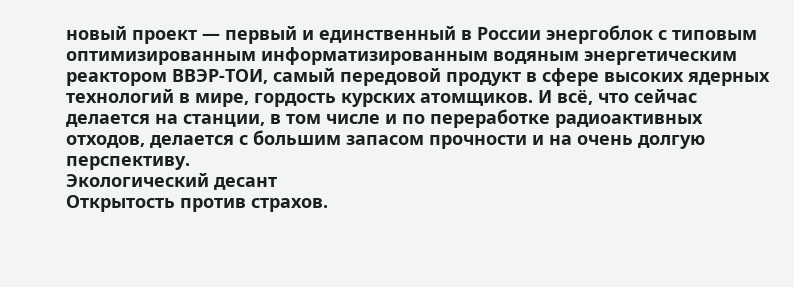новый проект — первый и единственный в России энергоблок с типовым оптимизированным информатизированным водяным энергетическим реактором ВВЭР-ТОИ, самый передовой продукт в сфере высоких ядерных технологий в мире, гордость курских атомщиков. И всё, что сейчас делается на станции, в том числе и по переработке радиоактивных отходов, делается с большим запасом прочности и на очень долгую перспективу.
Экологический десант
Открытость против страхов.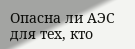Опасна ли АЭС для тех, кто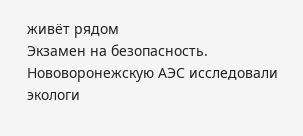живёт рядом
Экзамен на безопасность. Нововоронежскую АЭС исследовали экологи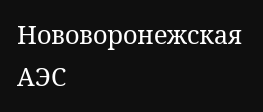Нововоронежская АЭС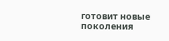готовит новые поколения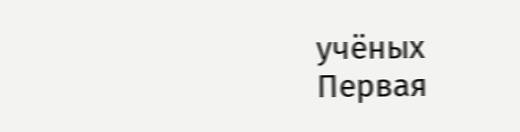учёных
Первая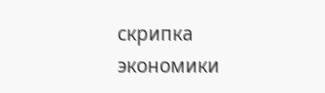скрипка экономики